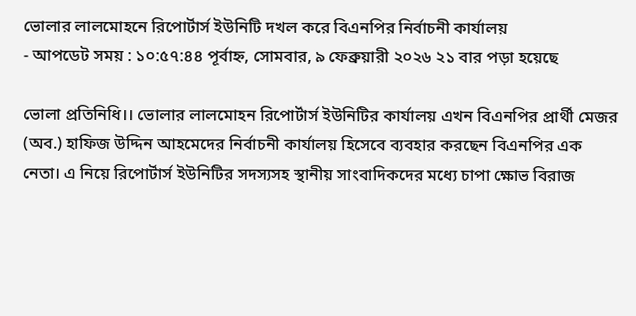ভোলার লালমোহনে রিপোর্টার্স ইউনিটি দখল করে বিএনপির নির্বাচনী কার্যালয়
- আপডেট সময় : ১০:৫৭:৪৪ পূর্বাহ্ন, সোমবার, ৯ ফেব্রুয়ারী ২০২৬ ২১ বার পড়া হয়েছে

ভোলা প্রতিনিধি।। ভোলার লালমোহন রিপোর্টার্স ইউনিটির কার্যালয় এখন বিএনপির প্রার্থী মেজর (অব.) হাফিজ উদ্দিন আহমেদের নির্বাচনী কার্যালয় হিসেবে ব্যবহার করছেন বিএনপির এক নেতা। এ নিয়ে রিপোর্টার্স ইউনিটির সদস্যসহ স্থানীয় সাংবাদিকদের মধ্যে চাপা ক্ষোভ বিরাজ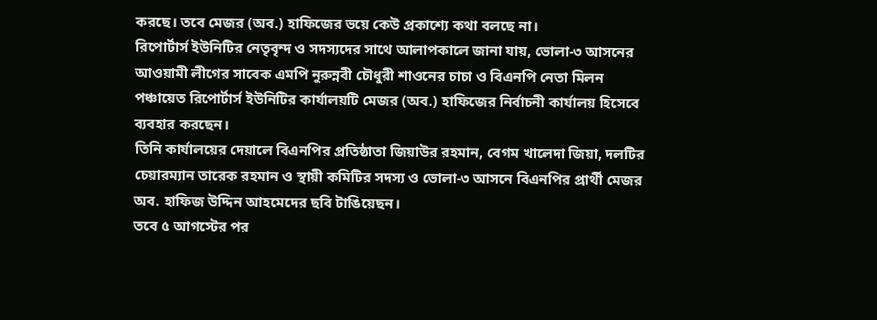করছে। তবে মেজর (অব.) হাফিজের ভয়ে কেউ প্রকাশ্যে কথা বলছে না।
রিপোর্টার্স ইউনিটির নেতৃবৃন্দ ও সদস্যদের সাথে আলাপকালে জানা যায়, ভোলা-৩ আসনের আওয়ামী লীগের সাবেক এমপি নুরুন্নবী চৌধুরী শাওনের চাচা ও বিএনপি নেতা মিলন পঞ্চায়েত রিপোর্টার্স ইউনিটির কার্যালয়টি মেজর (অব.) হাফিজের নির্বাচনী কার্যালয় হিসেবে ব্যবহার করছেন।
তিনি কার্যালয়ের দেয়ালে বিএনপির প্রতিষ্ঠাতা জিয়াউর রহমান, বেগম খালেদা জিয়া, দলটির চেয়ারম্যান তারেক রহমান ও স্থায়ী কমিটির সদস্য ও ভোলা-৩ আসনে বিএনপির প্রার্থী মেজর অব. হাফিজ উদ্দিন আহমেদের ছবি টাঙিয়েছন।
তবে ৫ আগস্টের পর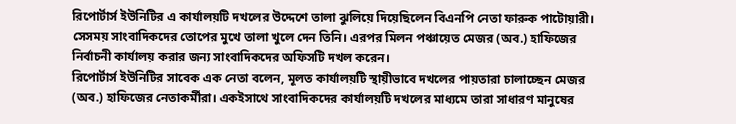রিপোর্টার্স ইউনিটির এ কার্যালয়টি দখলের উদ্দেশে তালা ঝুলিয়ে দিয়েছিলেন বিএনপি নেতা ফারুক পাটোয়ারী। সেসময় সাংবাদিকদের তোপের মুখে তালা খুলে দেন তিনি। এরপর মিলন পঞ্চায়েত মেজর (অব.) হাফিজের নির্বাচনী কার্যালয় করার জন্য সাংবাদিকদের অফিসটি দখল করেন।
রিপোর্টার্স ইউনিটির সাবেক এক নেতা বলেন, মূলত কার্যালয়টি স্থায়ীভাবে দখলের পায়তারা চালাচ্ছেন মেজর (অব.) হাফিজের নেতাকর্মীরা। একইসাথে সাংবাদিকদের কার্যালয়টি দখলের মাধ্যমে তারা সাধারণ মানুষের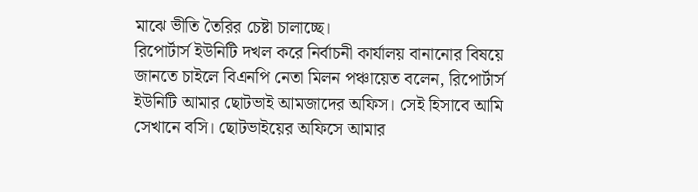মাঝে ভীতি তৈরির চেষ্টা চালাচ্ছে।
রিপোর্টার্স ইউনিটি দখল করে নির্বাচনী কার্যালয় বানানোর বিষয়ে জানতে চাইলে বিএনপি নেতা মিলন পঞ্চায়েত বলেন, রিপোর্টার্স ইউনিটি আমার ছোটভাই আমজাদের অফিস। সেই হিসাবে আমি সেখানে বসি। ছোটভাইয়ের অফিসে আমার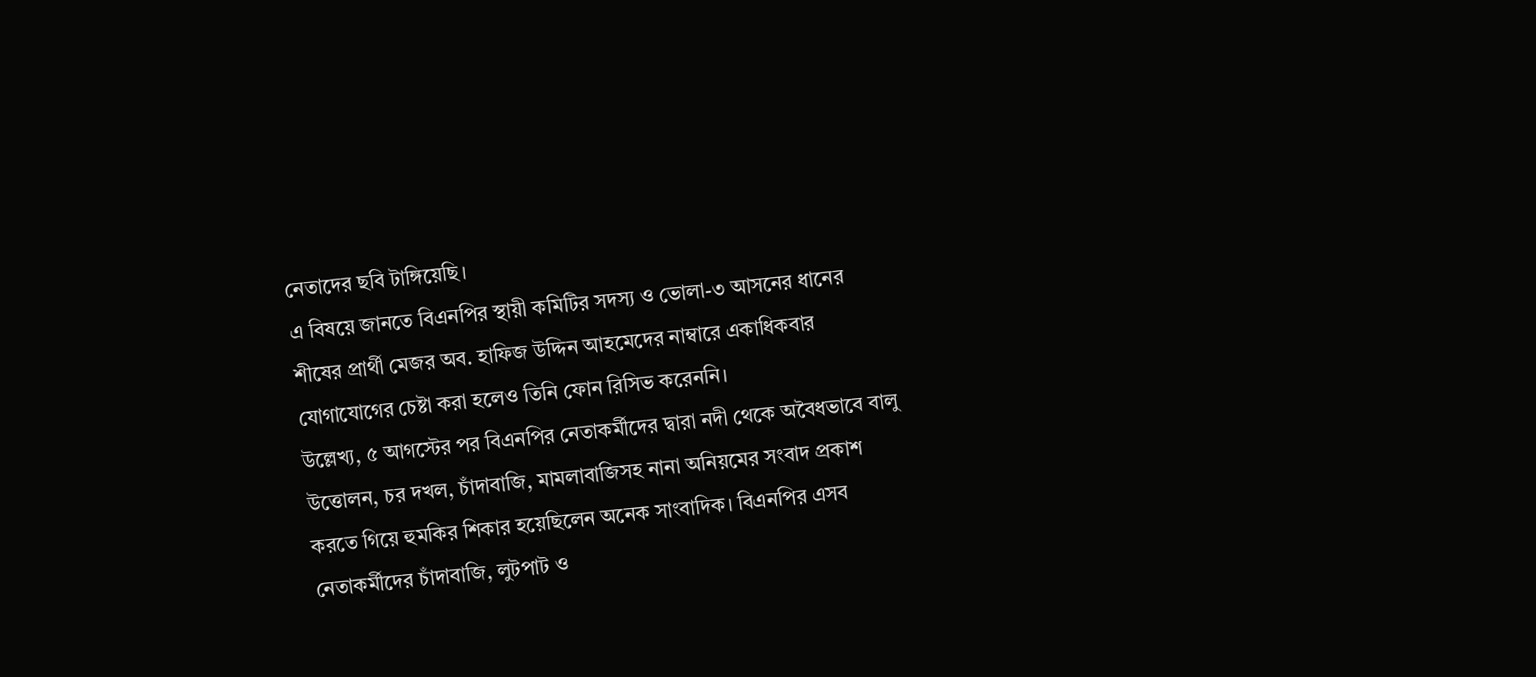নেতাদের ছবি টাঙ্গিয়েছি।
এ বিষয়ে জানতে বিএনপির স্থায়ী কমিটির সদস্য ও ভোলা-৩ আসনের ধানের শীষের প্রার্থী মেজর অব. হাফিজ উদ্দিন আহমেদের নাম্বারে একাধিকবার যোগাযোগের চেষ্টা করা হলেও তিনি ফোন রিসিভ করেননি।
উল্লেখ্য, ৫ আগস্টের পর বিএনপির নেতাকর্মীদের দ্বারা নদী থেকে অবৈধভাবে বালু উত্তোলন, চর দখল, চাঁদাবাজি, মামলাবাজিসহ নানা অনিয়মের সংবাদ প্রকাশ করতে গিয়ে হুমকির শিকার হয়েছিলেন অনেক সাংবাদিক। বিএনপির এসব নেতাকর্মীদের চাঁদাবাজি, লুটপাট ও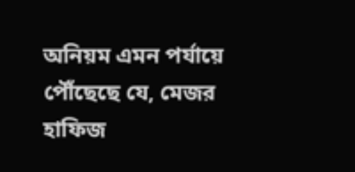অনিয়ম এমন পর্যায়ে পৌঁছেছে যে, মেজর হাফিজ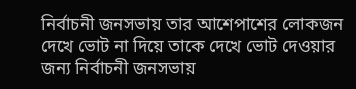নির্বাচনী জনসভায় তার আশেপাশের লোকজন দেখে ভোট না দিয়ে তাকে দেখে ভোট দেওয়ার জন্য নির্বাচনী জনসভায়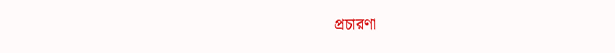প্রচারণা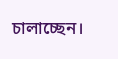চালাচ্ছেন।